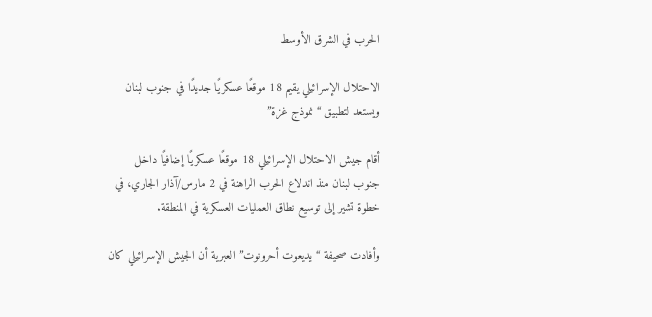الحرب في الشرق الأوسط

الاحتلال الإسرائيلي يقيم 18 موقعًا عسكريًا جديدًا في جنوب لبنان ويستعد لتطبيق “نموذج غزة”

أقام جيش الاحتلال الإسرائيلي 18 موقعًا عسكريًا إضافيًا داخل جنوب لبنان منذ اندلاع الحرب الراهنة في 2 مارس/آذار الجاري، في خطوة تشير إلى توسيع نطاق العمليات العسكرية في المنطقة.

وأفادت صحيفة “يديعوت أحرونوت” العبرية أن الجيش الإسرائيلي كان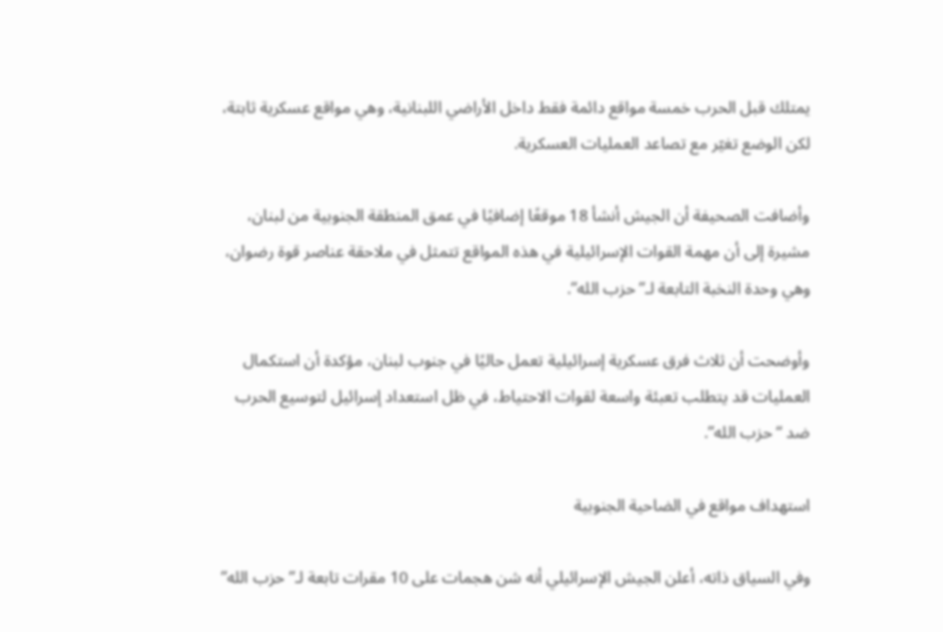يمتلك قبل الحرب خمسة مواقع دائمة فقط داخل الأراضي اللبنانية، وهي مواقع عسكرية ثابتة، لكن الوضع تغيّر مع تصاعد العمليات العسكرية.

وأضافت الصحيفة أن الجيش أنشأ 18 موقعًا إضافيًا في عمق المنطقة الجنوبية من لبنان، مشيرة إلى أن مهمة القوات الإسرائيلية في هذه المواقع تتمثل في ملاحقة عناصر قوة رضوان، وهي وحدة النخبة التابعة لـ”حزب الله”.

وأوضحت أن ثلاث فرق عسكرية إسرائيلية تعمل حاليًا في جنوب لبنان، مؤكدة أن استكمال العمليات قد يتطلب تعبئة واسعة لقوات الاحتياط، في ظل استعداد إسرائيل لتوسيع الحرب ضد “حزب الله”.

استهداف مواقع في الضاحية الجنوبية

وفي السياق ذاته، أعلن الجيش الإسرائيلي أنه شن هجمات على 10 مقرات تابعة لـ”حزب الله”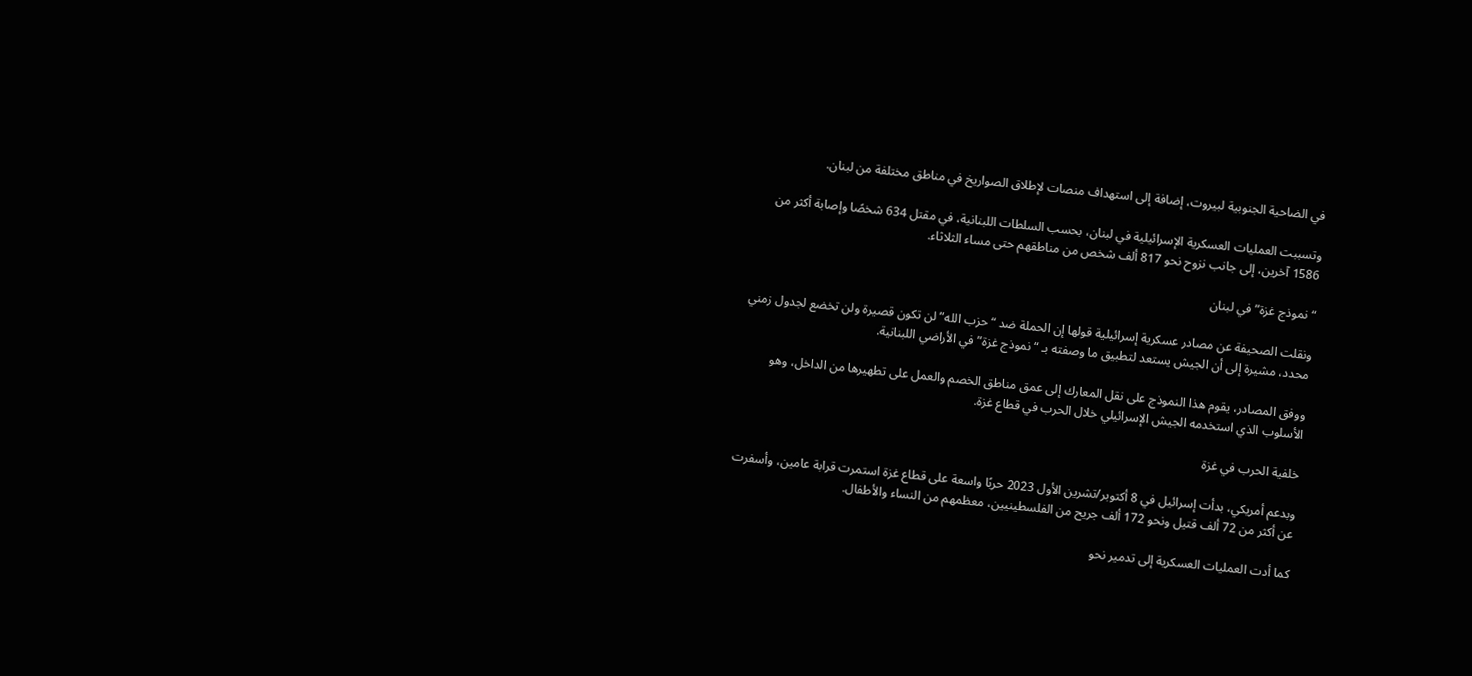في الضاحية الجنوبية لبيروت، إضافة إلى استهداف منصات لإطلاق الصواريخ في مناطق مختلفة من لبنان.

وتسببت العمليات العسكرية الإسرائيلية في لبنان، بحسب السلطات اللبنانية، في مقتل 634 شخصًا وإصابة أكثر من 1586 آخرين، إلى جانب نزوح نحو 817 ألف شخص من مناطقهم حتى مساء الثلاثاء.

“نموذج غزة” في لبنان

ونقلت الصحيفة عن مصادر عسكرية إسرائيلية قولها إن الحملة ضد “حزب الله” لن تكون قصيرة ولن تخضع لجدول زمني محدد، مشيرة إلى أن الجيش يستعد لتطبيق ما وصفته بـ “نموذج غزة” في الأراضي اللبنانية.

ووفق المصادر، يقوم هذا النموذج على نقل المعارك إلى عمق مناطق الخصم والعمل على تطهيرها من الداخل، وهو الأسلوب الذي استخدمه الجيش الإسرائيلي خلال الحرب في قطاع غزة.

خلفية الحرب في غزة

وبدعم أمريكي، بدأت إسرائيل في 8 أكتوبر/تشرين الأول 2023 حربًا واسعة على قطاع غزة استمرت قرابة عامين، وأسفرت عن أكثر من 72 ألف قتيل ونحو 172 ألف جريح من الفلسطينيين، معظمهم من النساء والأطفال.

كما أدت العمليات العسكرية إلى تدمير نحو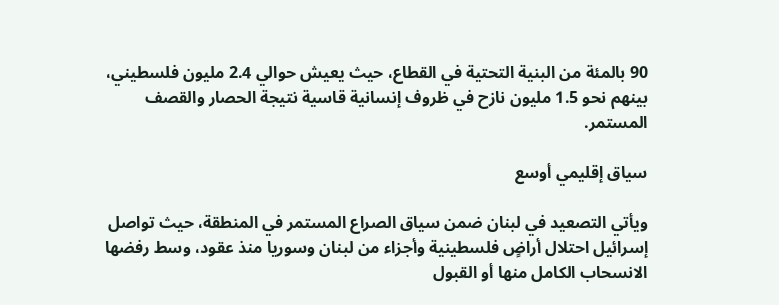90 بالمئة من البنية التحتية في القطاع، حيث يعيش حوالي 2.4 مليون فلسطيني، بينهم نحو 1.5 مليون نازح في ظروف إنسانية قاسية نتيجة الحصار والقصف المستمر.

سياق إقليمي أوسع

ويأتي التصعيد في لبنان ضمن سياق الصراع المستمر في المنطقة، حيث تواصل إسرائيل احتلال أراضٍ فلسطينية وأجزاء من لبنان وسوريا منذ عقود، وسط رفضها الانسحاب الكامل منها أو القبول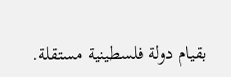بقيام دولة فلسطينية مستقلة.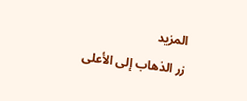المزيد
زر الذهاب إلى الأعلى